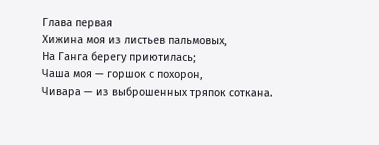Глава первая
Хижина моя из листьев пальмовых,
На Ганга берегу приютилась;
Чаша моя — горшок с похорон,
Чивара — из выброшенных тряпок соткана.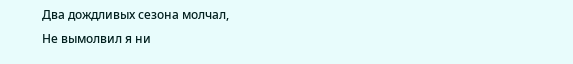Два дождливых сезона молчал,
Не вымолвил я ни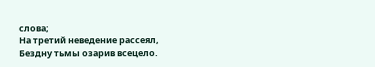слова;
На третий неведение рассеял,
Бездну тьмы озарив всецело.